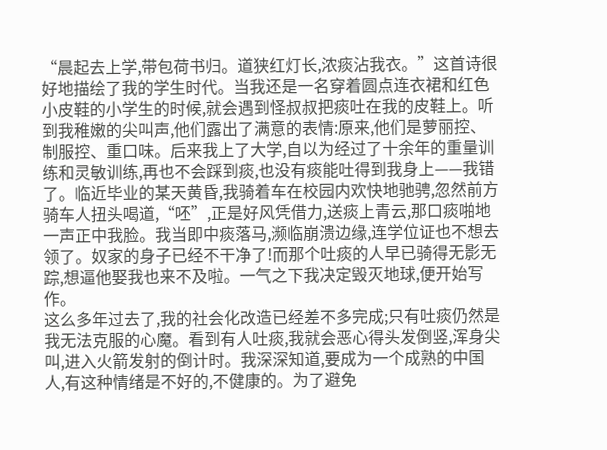“晨起去上学,带包荷书归。道狭红灯长,浓痰沾我衣。”这首诗很好地描绘了我的学生时代。当我还是一名穿着圆点连衣裙和红色小皮鞋的小学生的时候,就会遇到怪叔叔把痰吐在我的皮鞋上。听到我稚嫩的尖叫声,他们露出了满意的表情:原来,他们是萝丽控、制服控、重口味。后来我上了大学,自以为经过了十余年的重量训练和灵敏训练,再也不会踩到痰,也没有痰能吐得到我身上——我错了。临近毕业的某天黄昏,我骑着车在校园内欢快地驰骋,忽然前方骑车人扭头喝道,“呸”,正是好风凭借力,送痰上青云,那口痰啪地一声正中我脸。我当即中痰落马,濒临崩溃边缘,连学位证也不想去领了。奴家的身子已经不干净了!而那个吐痰的人早已骑得无影无踪,想逼他娶我也来不及啦。一气之下我决定毁灭地球,便开始写作。
这么多年过去了,我的社会化改造已经差不多完成;只有吐痰仍然是我无法克服的心魔。看到有人吐痰,我就会恶心得头发倒竖,浑身尖叫,进入火箭发射的倒计时。我深深知道,要成为一个成熟的中国人,有这种情绪是不好的,不健康的。为了避免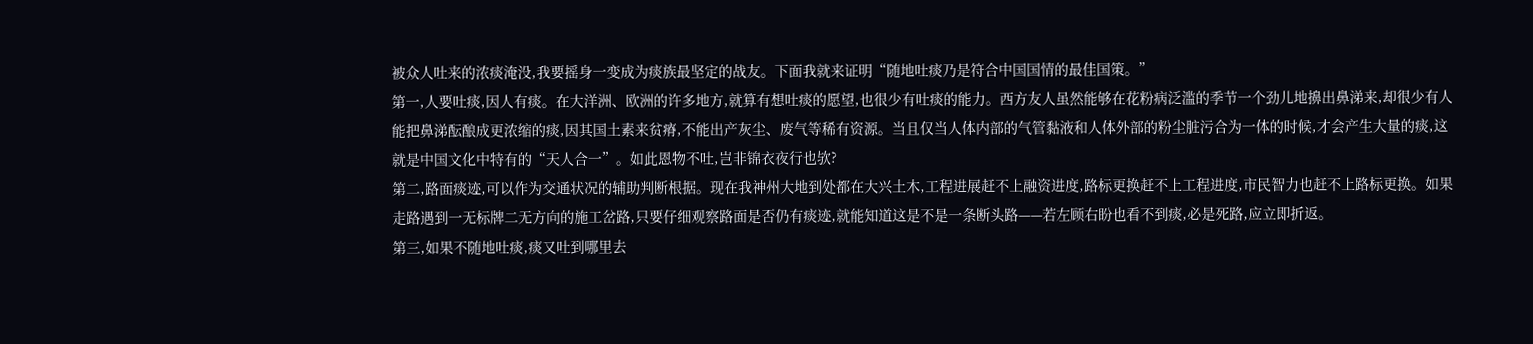被众人吐来的浓痰淹没,我要摇身一变成为痰族最坚定的战友。下面我就来证明“随地吐痰乃是符合中国国情的最佳国策。”
第一,人要吐痰,因人有痰。在大洋洲、欧洲的许多地方,就算有想吐痰的愿望,也很少有吐痰的能力。西方友人虽然能够在花粉病泛滥的季节一个劲儿地擤出鼻涕来,却很少有人能把鼻涕酝酿成更浓缩的痰,因其国土素来贫瘠,不能出产灰尘、废气等稀有资源。当且仅当人体内部的气管黏液和人体外部的粉尘脏污合为一体的时候,才会产生大量的痰,这就是中国文化中特有的“天人合一”。如此恩物不吐,岂非锦衣夜行也欤?
第二,路面痰迹,可以作为交通状况的辅助判断根据。现在我神州大地到处都在大兴土木,工程进展赶不上融资进度,路标更换赶不上工程进度,市民智力也赶不上路标更换。如果走路遇到一无标牌二无方向的施工岔路,只要仔细观察路面是否仍有痰迹,就能知道这是不是一条断头路——若左顾右盼也看不到痰,必是死路,应立即折返。
第三,如果不随地吐痰,痰又吐到哪里去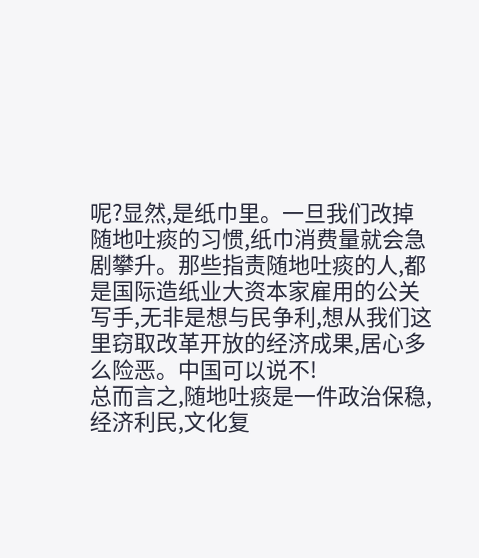呢?显然,是纸巾里。一旦我们改掉随地吐痰的习惯,纸巾消费量就会急剧攀升。那些指责随地吐痰的人,都是国际造纸业大资本家雇用的公关写手,无非是想与民争利,想从我们这里窃取改革开放的经济成果,居心多么险恶。中国可以说不!
总而言之,随地吐痰是一件政治保稳,经济利民,文化复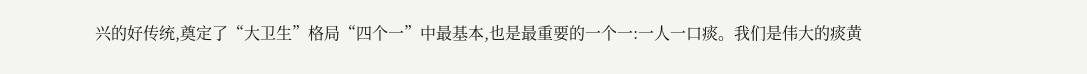兴的好传统,奠定了“大卫生”格局“四个一”中最基本,也是最重要的一个一:一人一口痰。我们是伟大的痰黄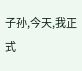子孙,今天,我正式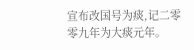宣布改国号为痰,记二零零九年为大痰元年。